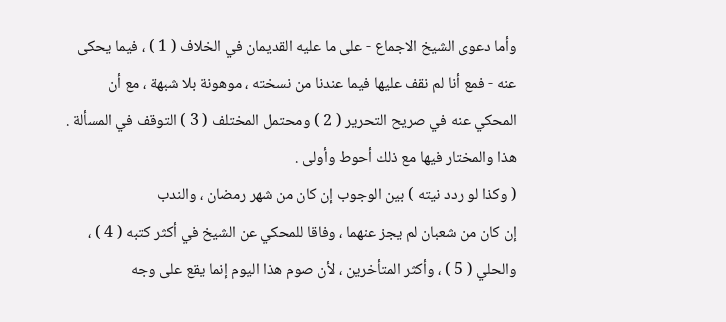وأما دعوى الشيخ الاجماع - على ما عليه القديمان في الخلاف ( 1 ) ، فيما يحكى
عنه - فمع أنا لم نقف عليها فيما عندنا من نسخته ، موهونة بلا شبهة ، مع أن
المحكي عنه في صريح التحرير ( 2 ) ومحتمل المختلف ( 3 ) التوقف في المسألة .
هذا والمختار فيها مع ذلك أحوط وأولى .
( وكذا لو ردد نيته ) بين الوجوب إن كان من شهر رمضان ، والندب
إن كان من شعبان لم يجز عنهما ، وفاقا للمحكي عن الشيخ في أكثر كتبه ( 4 ) ،
والحلي ( 5 ) ، وأكثر المتأخرين ، لأن صوم هذا اليوم إنما يقع على وجه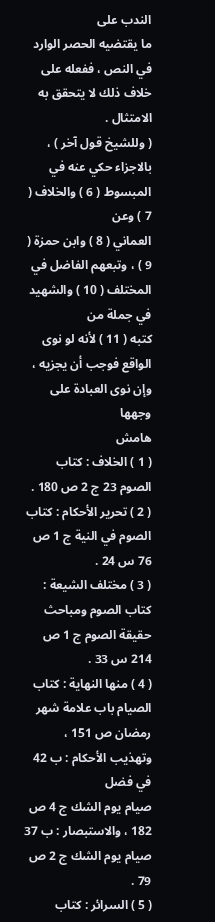الندب على
ما يقتضيه الحصر الوارد في النص ، ففعله على خلاف ذلك لا يتحقق به
الامتثال .
( وللشيخ قول آخر ) ، بالاجزاء حكي عنه في المبسوط ( 6 ) والخلاف ( 7 ) وعن
العماني ( 8 ) وابن حمزة ( 9 ) ، وتبعهم الفاضل في المختلف ( 10 ) والشهيد في جملة من
كتبه ( 11 ) لأنه لو نوى الواقع فوجب أن يجزيه ، وإن نوى العبادة على وجهها
هامش
( 1 ) الخلاف : كتاب الصوم 23 ج 2 ص 180 .
( 2 ) تحرير الأحكام : كتاب الصوم في النية ج 1 ص 76 س 24 .
( 3 ) مختلف الشيعة : كتاب الصوم ومباحث حقيقة الصوم ج 1 ص 214 س 33 .
( 4 ) منها النهاية : كتاب الصيام باب علامة شهر رمضان ص 151 ، وتهذيب الأحكام : ب 42 في فضل
صيام يوم الشك ج 4 ص 182 ، والاستبصار : ب 37 صيام يوم الشك ج 2 ص 79 .
( 5 ) السرائر : كتاب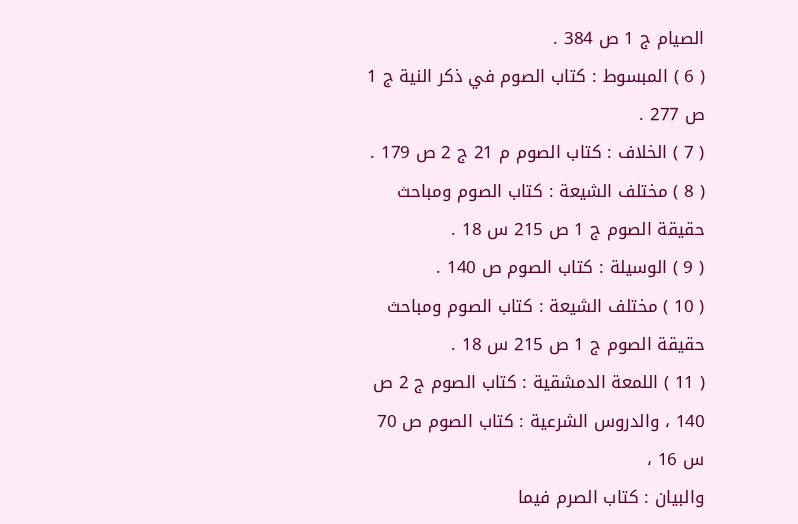الصيام ج 1 ص 384 .
( 6 ) المبسوط : كتاب الصوم في ذكر النية ج 1 ص 277 .
( 7 ) الخلاف : كتاب الصوم م 21 ج 2 ص 179 .
( 8 ) مختلف الشيعة : كتاب الصوم ومباحث حقيقة الصوم ج 1 ص 215 س 18 .
( 9 ) الوسيلة : كتاب الصوم ص 140 .
( 10 ) مختلف الشيعة : كتاب الصوم ومباحث حقيقة الصوم ج 1 ص 215 س 18 .
( 11 ) اللمعة الدمشقية : كتاب الصوم ج 2 ص 140 ، والدروس الشرعية : كتاب الصوم ص 70 س 16 ،
والبيان : كتاب الصرم فيما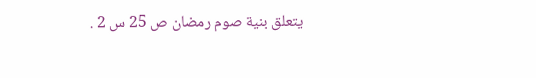يتعلق بنية صوم رمضان ص 25 س 2 .